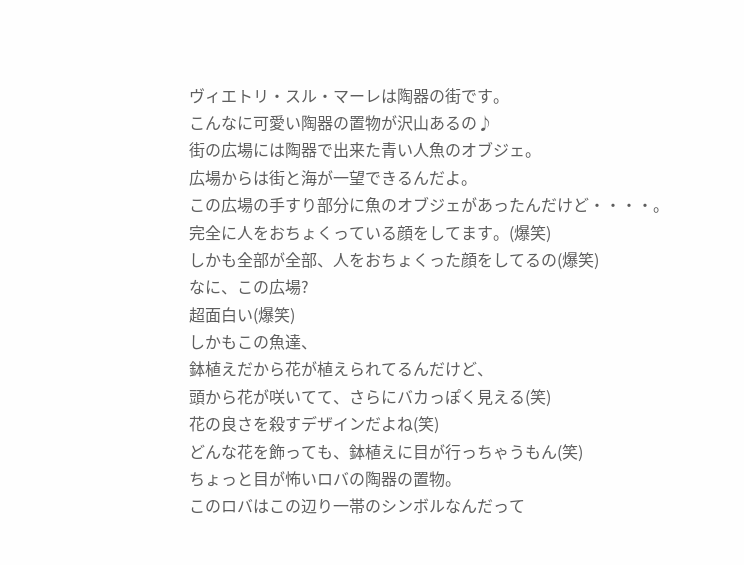ヴィエトリ・スル・マーレは陶器の街です。
こんなに可愛い陶器の置物が沢山あるの♪
街の広場には陶器で出来た青い人魚のオブジェ。
広場からは街と海が一望できるんだよ。
この広場の手すり部分に魚のオブジェがあったんだけど・・・・。
完全に人をおちょくっている顔をしてます。(爆笑)
しかも全部が全部、人をおちょくった顔をしてるの(爆笑)
なに、この広場?
超面白い(爆笑)
しかもこの魚達、
鉢植えだから花が植えられてるんだけど、
頭から花が咲いてて、さらにバカっぽく見える(笑)
花の良さを殺すデザインだよね(笑)
どんな花を飾っても、鉢植えに目が行っちゃうもん(笑)
ちょっと目が怖いロバの陶器の置物。
このロバはこの辺り一帯のシンボルなんだって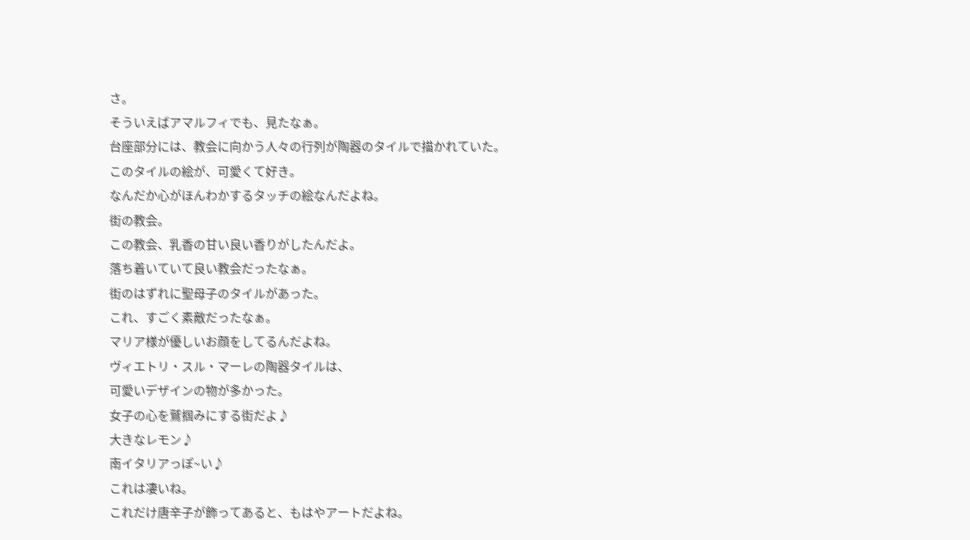さ。
そういえばアマルフィでも、見たなぁ。
台座部分には、教会に向かう人々の行列が陶器のタイルで描かれていた。
このタイルの絵が、可愛くて好き。
なんだか心がほんわかするタッチの絵なんだよね。
街の教会。
この教会、乳香の甘い良い香りがしたんだよ。
落ち着いていて良い教会だったなぁ。
街のはずれに聖母子のタイルがあった。
これ、すごく素敵だったなぁ。
マリア様が優しいお顔をしてるんだよね。
ヴィエトリ・スル・マーレの陶器タイルは、
可愛いデザインの物が多かった。
女子の心を鷲掴みにする街だよ♪
大きなレモン♪
南イタリアっぽ~い♪
これは凄いね。
これだけ唐辛子が飾ってあると、もはやアートだよね。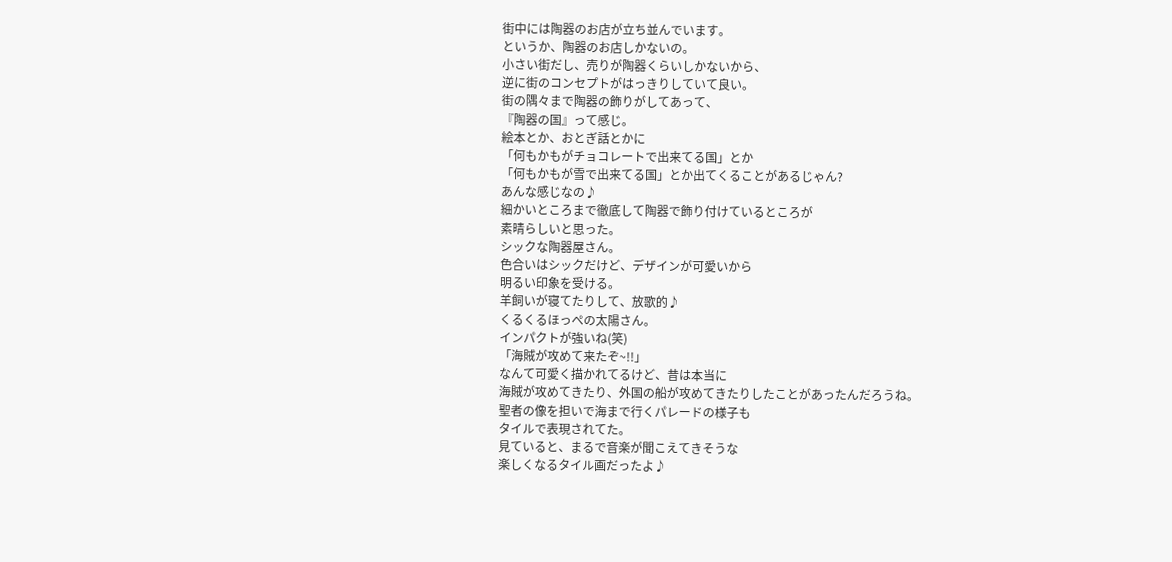街中には陶器のお店が立ち並んでいます。
というか、陶器のお店しかないの。
小さい街だし、売りが陶器くらいしかないから、
逆に街のコンセプトがはっきりしていて良い。
街の隅々まで陶器の飾りがしてあって、
『陶器の国』って感じ。
絵本とか、おとぎ話とかに
「何もかもがチョコレートで出来てる国」とか
「何もかもが雪で出来てる国」とか出てくることがあるじゃん?
あんな感じなの♪
細かいところまで徹底して陶器で飾り付けているところが
素晴らしいと思った。
シックな陶器屋さん。
色合いはシックだけど、デザインが可愛いから
明るい印象を受ける。
羊飼いが寝てたりして、放歌的♪
くるくるほっぺの太陽さん。
インパクトが強いね(笑)
「海賊が攻めて来たぞ~!!」
なんて可愛く描かれてるけど、昔は本当に
海賊が攻めてきたり、外国の船が攻めてきたりしたことがあったんだろうね。
聖者の像を担いで海まで行くパレードの様子も
タイルで表現されてた。
見ていると、まるで音楽が聞こえてきそうな
楽しくなるタイル画だったよ♪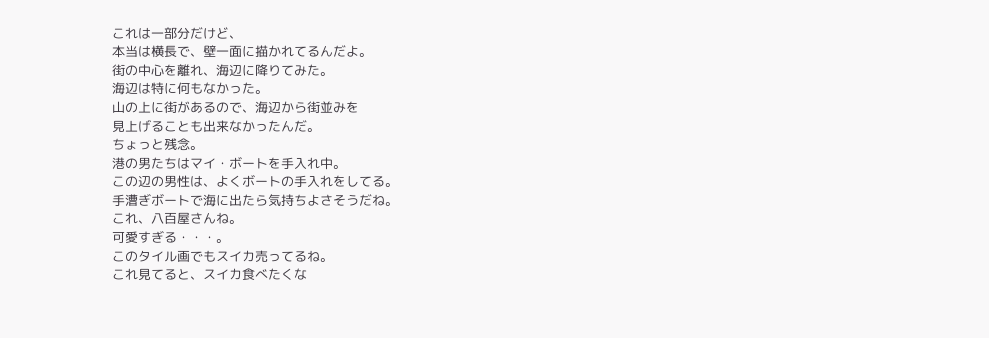これは一部分だけど、
本当は横長で、壁一面に描かれてるんだよ。
街の中心を離れ、海辺に降りてみた。
海辺は特に何もなかった。
山の上に街があるので、海辺から街並みを
見上げることも出来なかったんだ。
ちょっと残念。
港の男たちはマイ・ボートを手入れ中。
この辺の男性は、よくボートの手入れをしてる。
手漕ぎボートで海に出たら気持ちよさそうだね。
これ、八百屋さんね。
可愛すぎる・・・。
このタイル画でもスイカ売ってるね。
これ見てると、スイカ食べたくな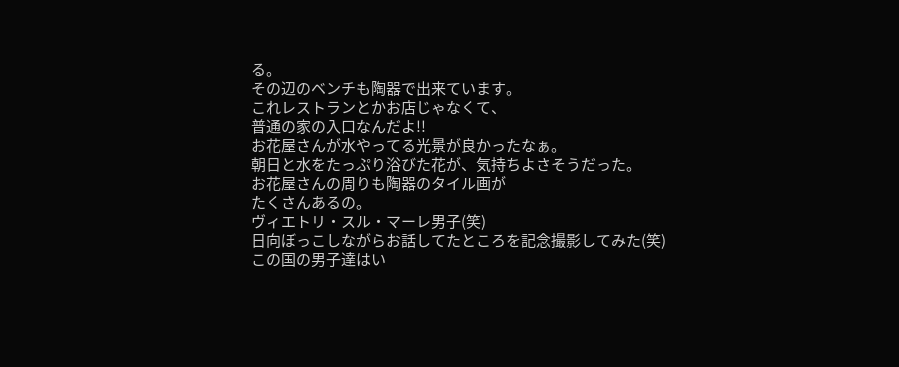る。
その辺のベンチも陶器で出来ています。
これレストランとかお店じゃなくて、
普通の家の入口なんだよ!!
お花屋さんが水やってる光景が良かったなぁ。
朝日と水をたっぷり浴びた花が、気持ちよさそうだった。
お花屋さんの周りも陶器のタイル画が
たくさんあるの。
ヴィエトリ・スル・マーレ男子(笑)
日向ぼっこしながらお話してたところを記念撮影してみた(笑)
この国の男子達はい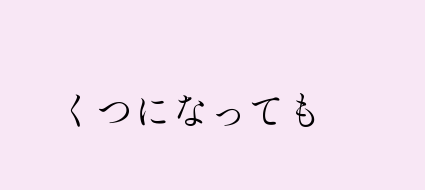くつになっても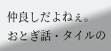仲良しだよねぇ。
おとぎ話・タイルの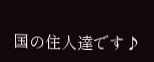国の住人達です♪